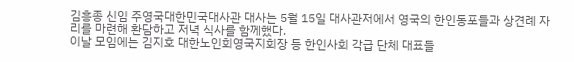김흥종 신임 주영국대한민국대사관 대사는 5월 15일 대사관저에서 영국의 한인동포들과 상견례 자리를 마련해 환담하고 저녁 식사를 함께했다.
이날 모임에는 김지호 대한노인회영국지회장 등 한인사회 각급 단체 대표들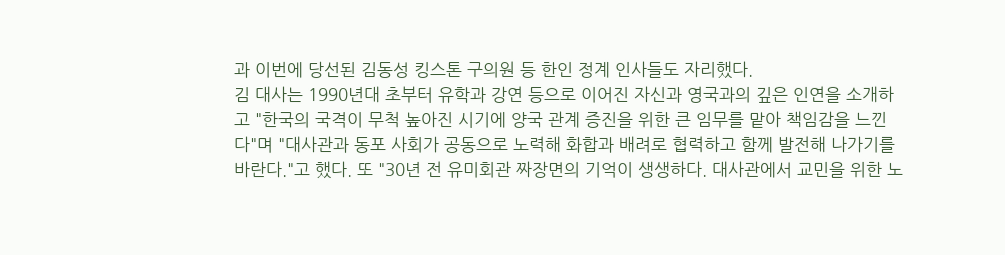과 이번에 당선된 김동성 킹스톤 구의원 등 한인 정계 인사들도 자리했다.
김 대사는 1990년대 초부터 유학과 강연 등으로 이어진 자신과 영국과의 깊은 인연을 소개하고 "한국의 국격이 무척 높아진 시기에 양국 관계 증진을 위한 큰 임무를 맡아 책임감을 느낀다"며 "대사관과 동포 사회가 공동으로 노력해 화합과 배려로 협력하고 함께 발전해 나가기를 바란다."고 했다. 또 "30년 전 유미회관 짜장면의 기억이 생생하다. 대사관에서 교민을 위한 노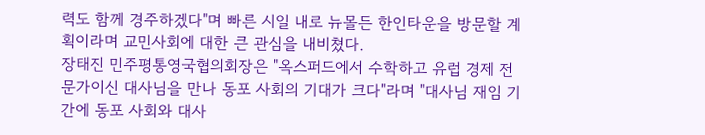력도 함께 경주하겠다"며 빠른 시일 내로 뉴몰든 한인타운을 방문할 계획이라며 교민사회에 대한 큰 관심을 내비쳤다.
장태진 민주평통영국협의회장은 "옥스퍼드에서 수학하고 유럽 경제 전문가이신 대사님을 만나 동포 사회의 기대가 크다"라며 "대사님 재임 기간에 동포 사회와 대사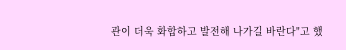관이 더욱 화합하고 발전해 나가길 바란다"고 했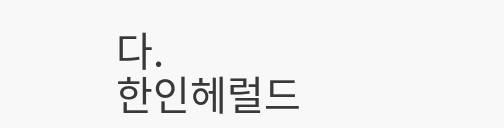다.
한인헤럴드